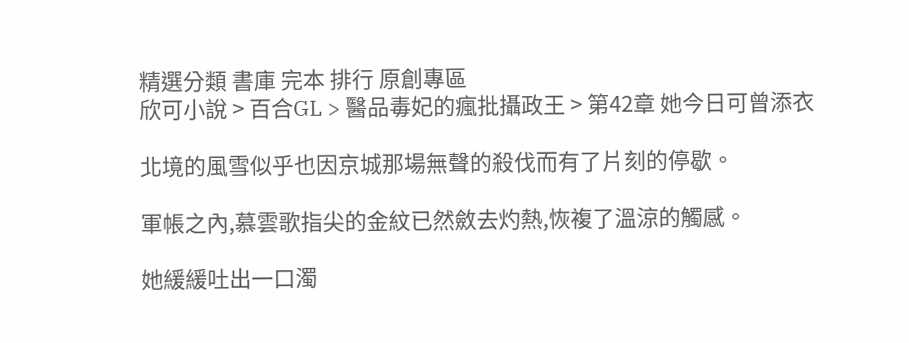精選分類 書庫 完本 排行 原創專區
欣可小說 > 百合GL > 醫品毒妃的瘋批攝政王 > 第42章 她今日可曾添衣

北境的風雪似乎也因京城那場無聲的殺伐而有了片刻的停歇。

軍帳之內,慕雲歌指尖的金紋已然斂去灼熱,恢複了溫涼的觸感。

她緩緩吐出一口濁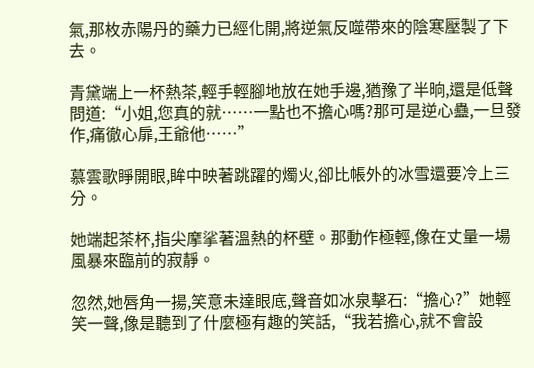氣,那枚赤陽丹的藥力已經化開,將逆氣反噬帶來的陰寒壓製了下去。

青黛端上一杯熱茶,輕手輕腳地放在她手邊,猶豫了半晌,還是低聲問道:“小姐,您真的就……一點也不擔心嗎?那可是逆心蠱,一旦發作,痛徹心扉,王爺他……”

慕雲歌睜開眼,眸中映著跳躍的燭火,卻比帳外的冰雪還要冷上三分。

她端起茶杯,指尖摩挲著溫熱的杯壁。那動作極輕,像在丈量一場風暴來臨前的寂靜。

忽然,她唇角一揚,笑意未達眼底,聲音如冰泉擊石:“擔心?”她輕笑一聲,像是聽到了什麼極有趣的笑話,“我若擔心,就不會設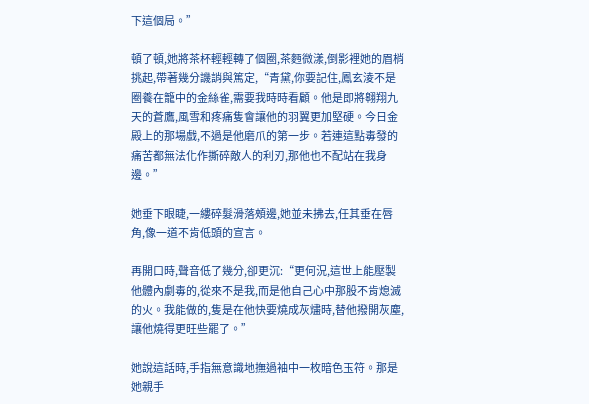下這個局。”

頓了頓,她將茶杯輕輕轉了個圈,茶麪微漾,倒影裡她的眉梢挑起,帶著幾分譏誚與篤定,“青黛,你要記住,鳳玄淩不是圈養在籠中的金絲雀,需要我時時看顧。他是即將翱翔九天的蒼鷹,風雪和疼痛隻會讓他的羽翼更加堅硬。今日金殿上的那場戲,不過是他磨爪的第一步。若連這點毒發的痛苦都無法化作撕碎敵人的利刃,那他也不配站在我身邊。”

她垂下眼睫,一縷碎髮滑落頰邊,她並未拂去,任其垂在唇角,像一道不肯低頭的宣言。

再開口時,聲音低了幾分,卻更沉:“更何況,這世上能壓製他體內劇毒的,從來不是我,而是他自己心中那股不肯熄滅的火。我能做的,隻是在他快要燒成灰燼時,替他撥開灰塵,讓他燒得更旺些罷了。”

她說這話時,手指無意識地撫過袖中一枚暗色玉符。那是她親手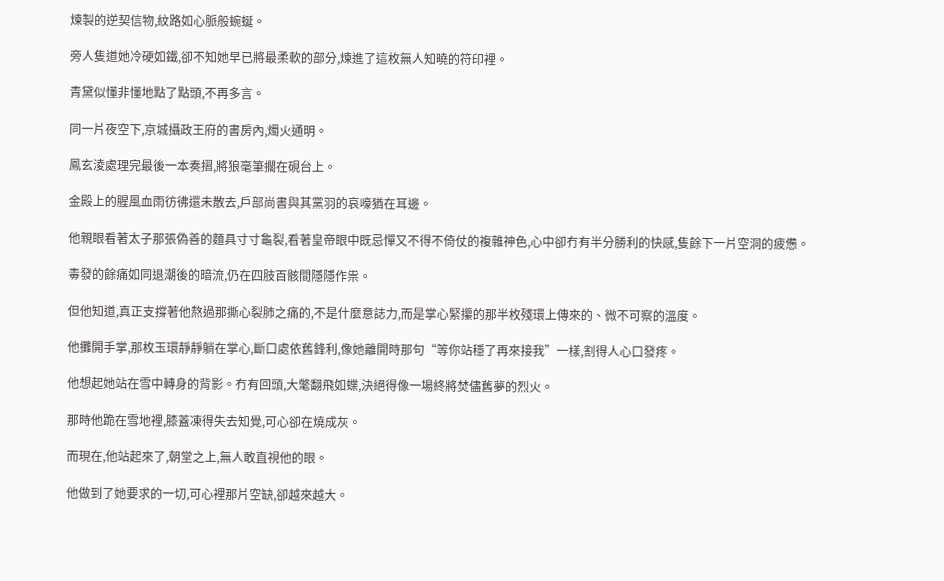煉製的逆契信物,紋路如心脈般蜿蜒。

旁人隻道她冷硬如鐵,卻不知她早已將最柔軟的部分,煉進了這枚無人知曉的符印裡。

青黛似懂非懂地點了點頭,不再多言。

同一片夜空下,京城攝政王府的書房內,燭火通明。

鳳玄淩處理完最後一本奏摺,將狼毫筆擱在硯台上。

金殿上的腥風血雨彷彿還未散去,戶部尚書與其黨羽的哀嚎猶在耳邊。

他親眼看著太子那張偽善的麵具寸寸龜裂,看著皇帝眼中既忌憚又不得不倚仗的複雜神色,心中卻冇有半分勝利的快感,隻餘下一片空洞的疲憊。

毒發的餘痛如同退潮後的暗流,仍在四肢百骸間隱隱作祟。

但他知道,真正支撐著他熬過那撕心裂肺之痛的,不是什麼意誌力,而是掌心緊攥的那半枚殘環上傳來的、微不可察的溫度。

他攤開手掌,那枚玉環靜靜躺在掌心,斷口處依舊鋒利,像她離開時那句“等你站穩了再來接我”一樣,割得人心口發疼。

他想起她站在雪中轉身的背影。冇有回頭,大氅翻飛如蝶,決絕得像一場終將焚儘舊夢的烈火。

那時他跪在雪地裡,膝蓋凍得失去知覺,可心卻在燒成灰。

而現在,他站起來了,朝堂之上,無人敢直視他的眼。

他做到了她要求的一切,可心裡那片空缺,卻越來越大。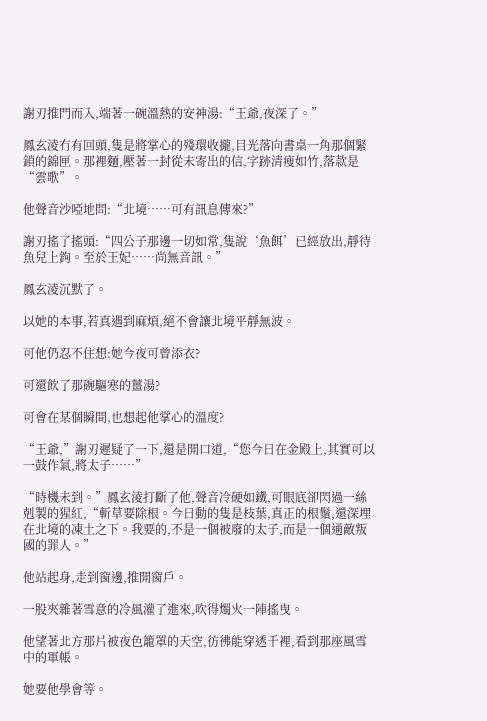謝刃推門而入,端著一碗溫熱的安神湯:“王爺,夜深了。”

鳳玄淩冇有回頭,隻是將掌心的殘環收攏,目光落向書桌一角那個緊鎖的錦匣。那裡麵,壓著一封從未寄出的信,字跡清瘦如竹,落款是“雲歌”。

他聲音沙啞地問:“北境……可有訊息傳來?”

謝刃搖了搖頭:“四公子那邊一切如常,隻說‘魚餌’已經放出,靜待魚兒上鉤。至於王妃……尚無音訊。”

鳳玄淩沉默了。

以她的本事,若真遇到麻煩,絕不會讓北境平靜無波。

可他仍忍不住想:她今夜可曾添衣?

可還飲了那碗驅寒的薑湯?

可會在某個瞬間,也想起他掌心的溫度?

“王爺,”謝刃遲疑了一下,還是開口道,“您今日在金殿上,其實可以一鼓作氣,將太子……”

“時機未到。”鳳玄淩打斷了他,聲音冷硬如鐵,可眼底卻閃過一絲剋製的猩紅,“斬草要除根。今日動的隻是枝葉,真正的根鬚,還深埋在北境的凍土之下。我要的,不是一個被廢的太子,而是一個通敵叛國的罪人。”

他站起身,走到窗邊,推開窗戶。

一股夾雜著雪意的冷風灌了進來,吹得燭火一陣搖曳。

他望著北方那片被夜色籠罩的天空,彷彿能穿透千裡,看到那座風雪中的軍帳。

她要他學會等。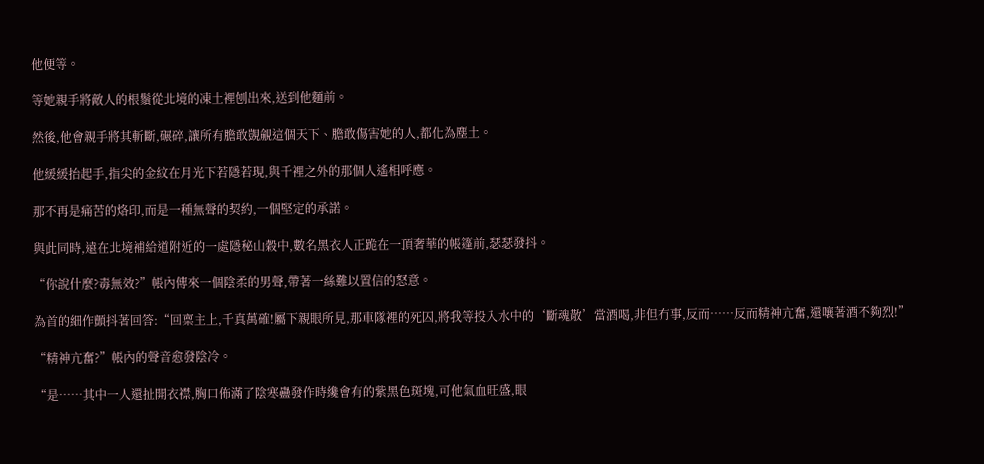他便等。

等她親手將敵人的根鬚從北境的凍土裡刨出來,送到他麵前。

然後,他會親手將其斬斷,碾碎,讓所有膽敢覬覦這個天下、膽敢傷害她的人,都化為塵土。

他緩緩抬起手,指尖的金紋在月光下若隱若現,與千裡之外的那個人遙相呼應。

那不再是痛苦的烙印,而是一種無聲的契約,一個堅定的承諾。

與此同時,遠在北境補給道附近的一處隱秘山穀中,數名黑衣人正跪在一頂奢華的帳篷前,瑟瑟發抖。

“你說什麼?毒無效?”帳內傳來一個陰柔的男聲,帶著一絲難以置信的怒意。

為首的細作顫抖著回答:“回稟主上,千真萬確!屬下親眼所見,那車隊裡的死囚,將我等投入水中的‘斷魂散’當酒喝,非但冇事,反而……反而精神亢奮,還嚷著酒不夠烈!”

“精神亢奮?”帳內的聲音愈發陰冷。

“是……其中一人還扯開衣襟,胸口佈滿了陰寒蠱發作時纔會有的紫黑色斑塊,可他氣血旺盛,眼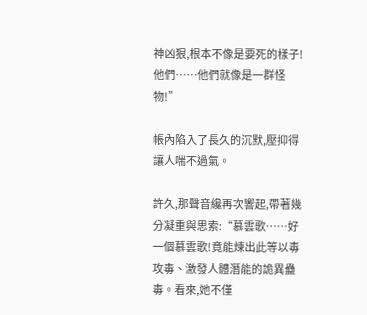神凶狠,根本不像是要死的樣子!他們……他們就像是一群怪物!”

帳內陷入了長久的沉默,壓抑得讓人喘不過氣。

許久,那聲音纔再次響起,帶著幾分凝重與思索:“慕雲歌……好一個慕雲歌!竟能煉出此等以毒攻毒、激發人體潛能的詭異蠱毒。看來,她不僅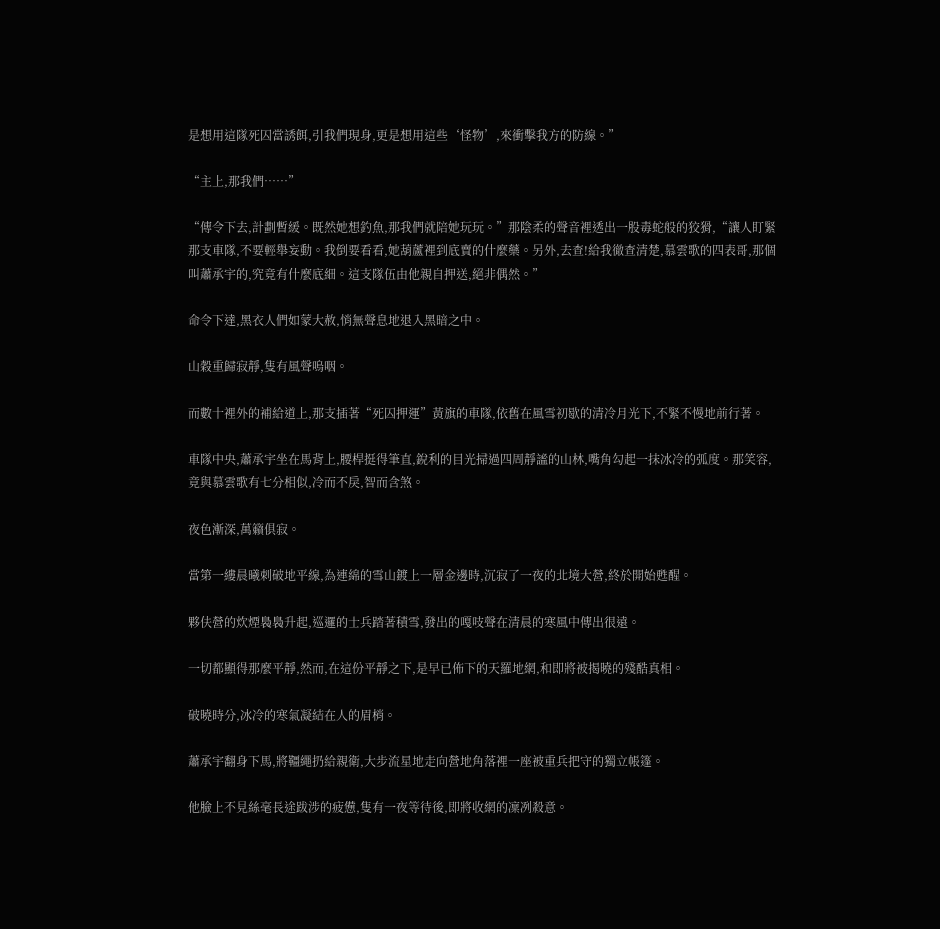是想用這隊死囚當誘餌,引我們現身,更是想用這些‘怪物’,來衝擊我方的防線。”

“主上,那我們……”

“傳令下去,計劃暫緩。既然她想釣魚,那我們就陪她玩玩。”那陰柔的聲音裡透出一股毒蛇般的狡猾,“讓人盯緊那支車隊,不要輕舉妄動。我倒要看看,她葫蘆裡到底賣的什麼藥。另外,去查!給我徹查清楚,慕雲歌的四表哥,那個叫蕭承宇的,究竟有什麼底細。這支隊伍由他親自押送,絕非偶然。”

命令下達,黑衣人們如蒙大赦,悄無聲息地退入黑暗之中。

山穀重歸寂靜,隻有風聲嗚咽。

而數十裡外的補給道上,那支插著“死囚押運”黃旗的車隊,依舊在風雪初歇的清冷月光下,不緊不慢地前行著。

車隊中央,蕭承宇坐在馬背上,腰桿挺得筆直,銳利的目光掃過四周靜謐的山林,嘴角勾起一抹冰冷的弧度。那笑容,竟與慕雲歌有七分相似,冷而不戾,智而含煞。

夜色漸深,萬籟俱寂。

當第一縷晨曦刺破地平線,為連綿的雪山鍍上一層金邊時,沉寂了一夜的北境大營,終於開始甦醒。

夥伕營的炊煙裊裊升起,巡邏的士兵踏著積雪,發出的嘎吱聲在清晨的寒風中傳出很遠。

一切都顯得那麼平靜,然而,在這份平靜之下,是早已佈下的天羅地網,和即將被揭曉的殘酷真相。

破曉時分,冰冷的寒氣凝結在人的眉梢。

蕭承宇翻身下馬,將韁繩扔給親衛,大步流星地走向營地角落裡一座被重兵把守的獨立帳篷。

他臉上不見絲毫長途跋涉的疲憊,隻有一夜等待後,即將收網的凜冽殺意。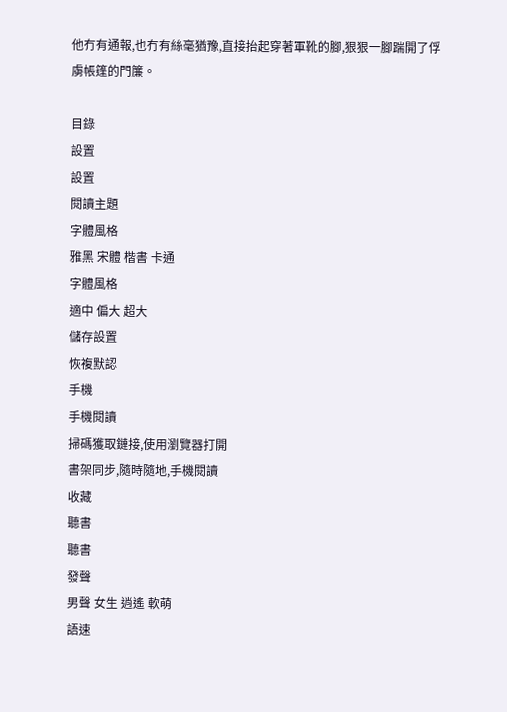他冇有通報,也冇有絲毫猶豫,直接抬起穿著軍靴的腳,狠狠一腳踹開了俘虜帳篷的門簾。

目錄
設置
設置
閱讀主題
字體風格
雅黑 宋體 楷書 卡通
字體風格
適中 偏大 超大
儲存設置
恢複默認
手機
手機閱讀
掃碼獲取鏈接,使用瀏覽器打開
書架同步,隨時隨地,手機閱讀
收藏
聽書
聽書
發聲
男聲 女生 逍遙 軟萌
語速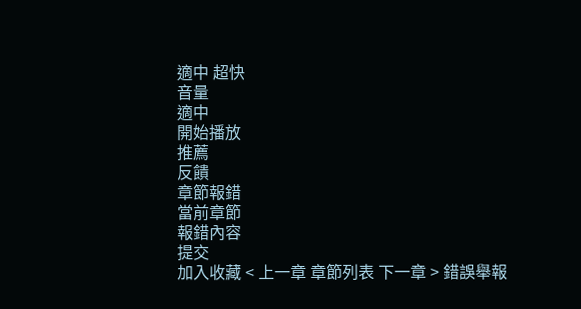適中 超快
音量
適中
開始播放
推薦
反饋
章節報錯
當前章節
報錯內容
提交
加入收藏 < 上一章 章節列表 下一章 > 錯誤舉報